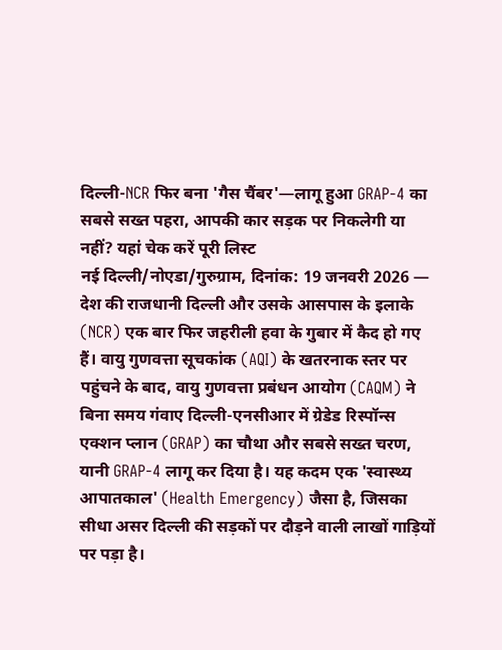दिल्ली-NCR फिर बना 'गैस चैंबर'—लागू हुआ GRAP-4 का सबसे सख्त पहरा, आपकी कार सड़क पर निकलेगी या नहीं? यहां चेक करें पूरी लिस्ट
नई दिल्ली/नोएडा/गुरुग्राम, दिनांक: 19 जनवरी 2026 — देश की राजधानी दिल्ली और उसके आसपास के इलाके (NCR) एक बार फिर जहरीली हवा के गुबार में कैद हो गए हैं। वायु गुणवत्ता सूचकांक (AQI) के खतरनाक स्तर पर पहुंचने के बाद, वायु गुणवत्ता प्रबंधन आयोग (CAQM) ने बिना समय गंवाए दिल्ली-एनसीआर में ग्रेडेड रिस्पॉन्स एक्शन प्लान (GRAP) का चौथा और सबसे सख्त चरण, यानी GRAP-4 लागू कर दिया है। यह कदम एक 'स्वास्थ्य आपातकाल' (Health Emergency) जैसा है, जिसका सीधा असर दिल्ली की सड़कों पर दौड़ने वाली लाखों गाड़ियों पर पड़ा है।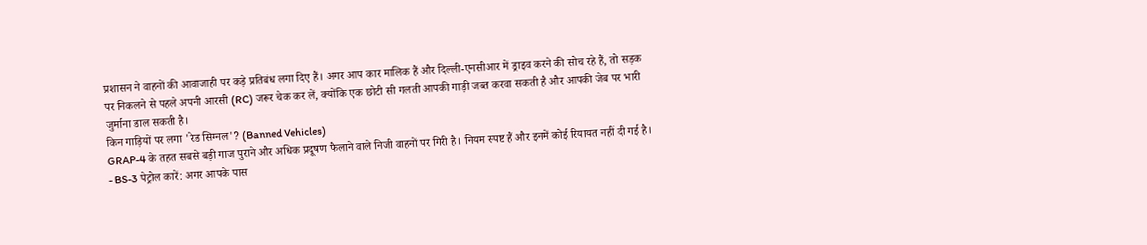प्रशासन ने वाहनों की आवाजाही पर कड़े प्रतिबंध लगा दिए हैं। अगर आप कार मालिक हैं और दिल्ली-एनसीआर में ड्राइव करने की सोच रहे हैं, तो सड़क पर निकलने से पहले अपनी आरसी (RC) जरूर चेक कर लें, क्योंकि एक छोटी सी गलती आपकी गाड़ी जब्त करवा सकती है और आपकी जेब पर भारी जुर्माना डाल सकती है।
किन गाड़ियों पर लगा 'रेड सिग्नल'? (Banned Vehicles)
GRAP-4 के तहत सबसे बड़ी गाज पुराने और अधिक प्रदूषण फैलाने वाले निजी वाहनों पर गिरी है। नियम स्पष्ट हैं और इनमें कोई रियायत नहीं दी गई है।
- BS-3 पेट्रोल कारें: अगर आपके पास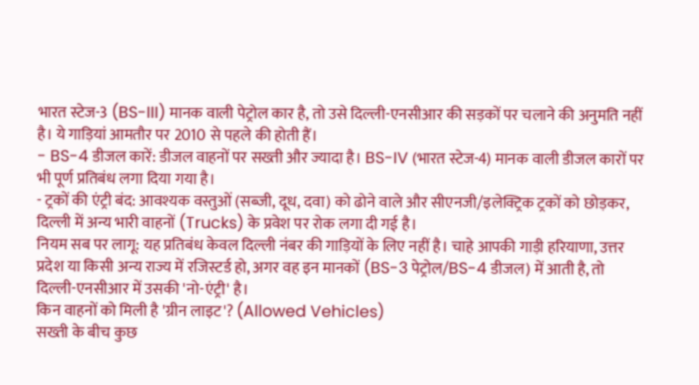भारत स्टेज-3 (BS-III) मानक वाली पेट्रोल कार है, तो उसे दिल्ली-एनसीआर की सड़कों पर चलाने की अनुमति नहीं है। ये गाड़ियां आमतौर पर 2010 से पहले की होती हैं।
- BS-4 डीजल कारें: डीजल वाहनों पर सख्ती और ज्यादा है। BS-IV (भारत स्टेज-4) मानक वाली डीजल कारों पर भी पूर्ण प्रतिबंध लगा दिया गया है।
- ट्रकों की एंट्री बंद: आवश्यक वस्तुओं (सब्जी, दूध, दवा) को ढोने वाले और सीएनजी/इलेक्ट्रिक ट्रकों को छोड़कर, दिल्ली में अन्य भारी वाहनों (Trucks) के प्रवेश पर रोक लगा दी गई है।
नियम सब पर लागू: यह प्रतिबंध केवल दिल्ली नंबर की गाड़ियों के लिए नहीं है। चाहे आपकी गाड़ी हरियाणा, उत्तर प्रदेश या किसी अन्य राज्य में रजिस्टर्ड हो, अगर वह इन मानकों (BS-3 पेट्रोल/BS-4 डीजल) में आती है, तो दिल्ली-एनसीआर में उसकी 'नो-एंट्री' है।
किन वाहनों को मिली है 'ग्रीन लाइट'? (Allowed Vehicles)
सख्ती के बीच कुछ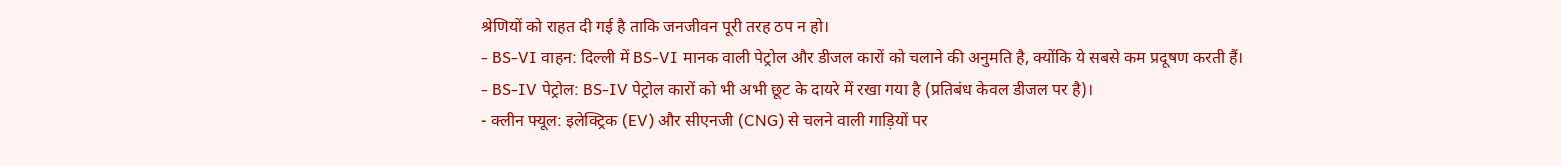श्रेणियों को राहत दी गई है ताकि जनजीवन पूरी तरह ठप न हो।
- BS-VI वाहन: दिल्ली में BS-VI मानक वाली पेट्रोल और डीजल कारों को चलाने की अनुमति है, क्योंकि ये सबसे कम प्रदूषण करती हैं।
- BS-IV पेट्रोल: BS-IV पेट्रोल कारों को भी अभी छूट के दायरे में रखा गया है (प्रतिबंध केवल डीजल पर है)।
- क्लीन फ्यूल: इलेक्ट्रिक (EV) और सीएनजी (CNG) से चलने वाली गाड़ियों पर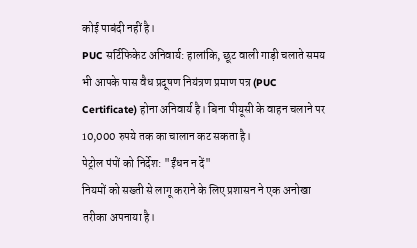कोई पाबंदी नहीं है।
PUC सर्टिफिकेट अनिवार्य: हालांकि, छूट वाली गाड़ी चलाते समय भी आपके पास वैध प्रदूषण नियंत्रण प्रमाण पत्र (PUC Certificate) होना अनिवार्य है। बिना पीयूसी के वाहन चलाने पर 10,000 रुपये तक का चालान कट सकता है।
पेट्रोल पंपों को निर्देश: "ईंधन न दें"
नियमों को सख्ती से लागू कराने के लिए प्रशासन ने एक अनोखा तरीका अपनाया है।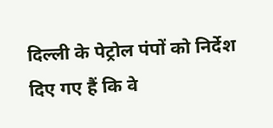दिल्ली के पेट्रोल पंपों को निर्देश दिए गए हैं कि वे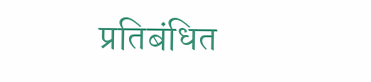प्रतिबंधित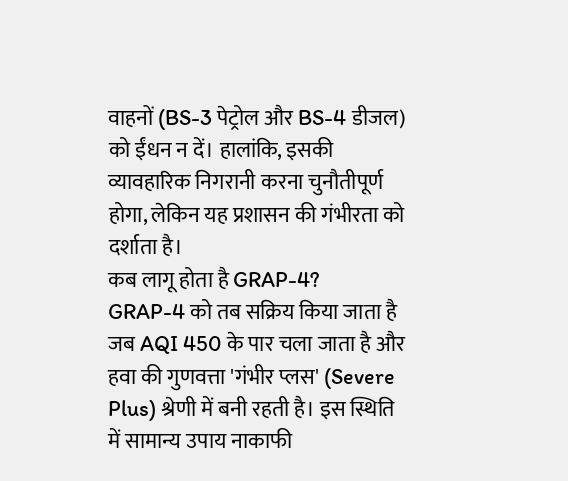वाहनों (BS-3 पेट्रोल और BS-4 डीजल) को ईंधन न दें। हालांकि, इसकी व्यावहारिक निगरानी करना चुनौतीपूर्ण होगा, लेकिन यह प्रशासन की गंभीरता को दर्शाता है।
कब लागू होता है GRAP-4?
GRAP-4 को तब सक्रिय किया जाता है जब AQI 450 के पार चला जाता है और हवा की गुणवत्ता 'गंभीर प्लस' (Severe Plus) श्रेणी में बनी रहती है। इस स्थिति में सामान्य उपाय नाकाफी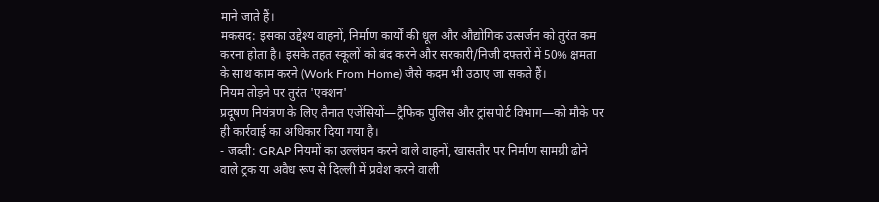माने जाते हैं।
मकसद: इसका उद्देश्य वाहनों, निर्माण कार्यों की धूल और औद्योगिक उत्सर्जन को तुरंत कम करना होता है। इसके तहत स्कूलों को बंद करने और सरकारी/निजी दफ्तरों में 50% क्षमता के साथ काम करने (Work From Home) जैसे कदम भी उठाए जा सकते हैं।
नियम तोड़ने पर तुरंत 'एक्शन'
प्रदूषण नियंत्रण के लिए तैनात एजेंसियों—ट्रैफिक पुलिस और ट्रांसपोर्ट विभाग—को मौके पर ही कार्रवाई का अधिकार दिया गया है।
- जब्ती: GRAP नियमों का उल्लंघन करने वाले वाहनों, खासतौर पर निर्माण सामग्री ढोने वाले ट्रक या अवैध रूप से दिल्ली में प्रवेश करने वाली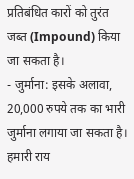प्रतिबंधित कारों को तुरंत जब्त (Impound) किया जा सकता है।
- जुर्माना: इसके अलावा, 20,000 रुपये तक का भारी जुर्माना लगाया जा सकता है।
हमारी राय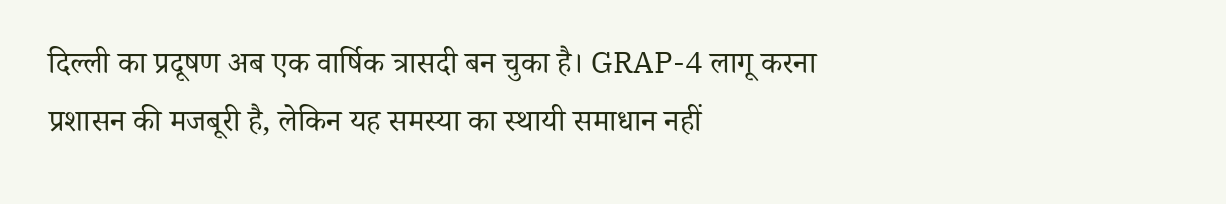दिल्ली का प्रदूषण अब एक वार्षिक त्रासदी बन चुका है। GRAP-4 लागू करना प्रशासन की मजबूरी है, लेकिन यह समस्या का स्थायी समाधान नहीं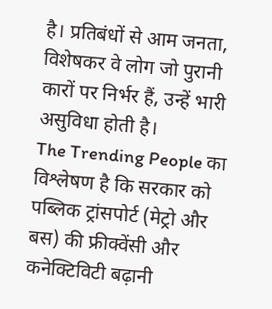है। प्रतिबंधों से आम जनता, विशेषकर वे लोग जो पुरानी कारों पर निर्भर हैं, उन्हें भारी असुविधा होती है।
The Trending People का विश्लेषण है कि सरकार को पब्लिक ट्रांसपोर्ट (मेट्रो और बस) की फ्रीक्वेंसी और कनेक्टिविटी बढ़ानी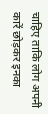चाहिए ताकि लोग अपनी कारें छोड़कर इनका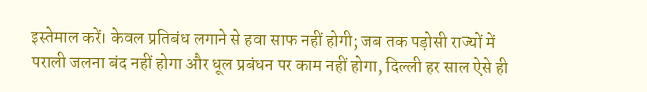इस्तेमाल करें। केवल प्रतिबंध लगाने से हवा साफ नहीं होगी; जब तक पड़ोसी राज्यों में पराली जलना बंद नहीं होगा और धूल प्रबंधन पर काम नहीं होगा, दिल्ली हर साल ऐसे ही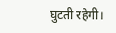घुटती रहेगी।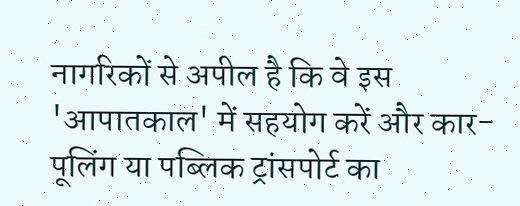नागरिकों से अपील है कि वे इस 'आपातकाल' में सहयोग करें और कार-पूलिंग या पब्लिक ट्रांसपोर्ट का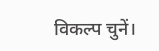विकल्प चुनें।